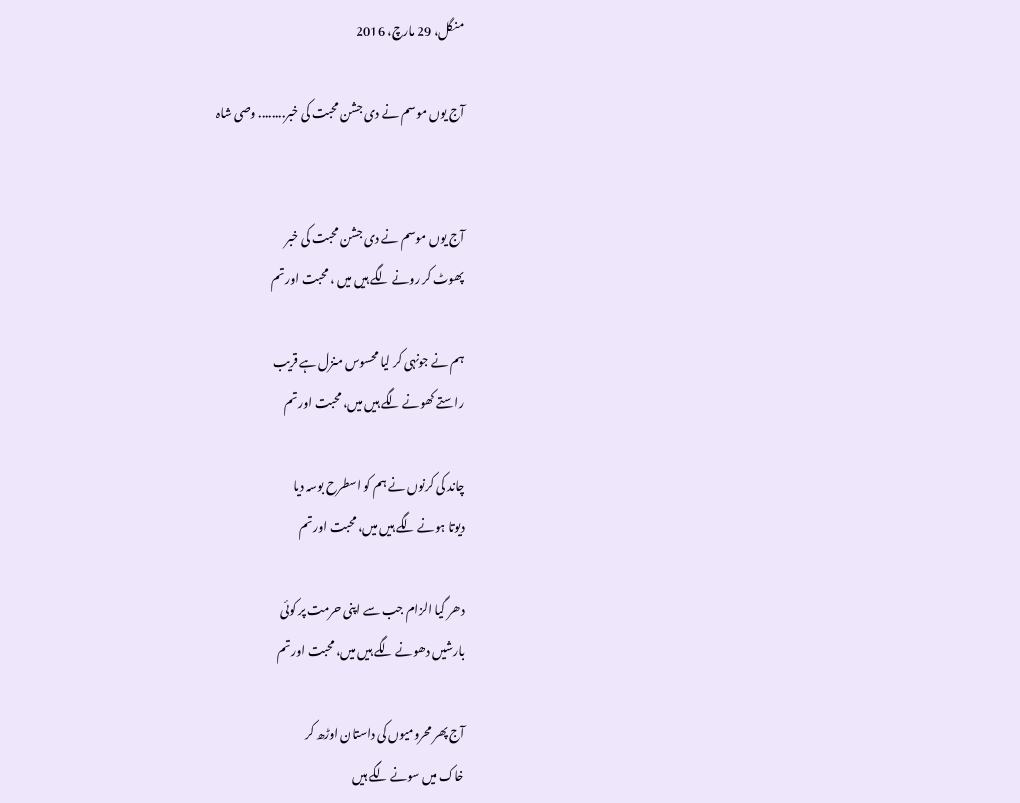منگل، 29 مارچ، 2016

آج یوں موسم نے دی جشن محبت کی خبر........ وصی شاہ


آج یوں موسم نے دی جشن محبت کی خبر
پھوٹ کر رونے لگے ہیں میں ، محبت اور تم

ہم نے جونہی کر لیا محسوس منزل ہے قریب
راستے کھونے لگے ہیں میں، محبت اور تم

چاند کی کرنوں نے ہم کو اسطرح بوسہ دیا
دیوتا ہونے لگے ہیں میں، محبت اور تم

دھر گیا الزام جب سے اپنی حرمت پر کوئی
بارشیں دھونے لگے ہیں میں، محبت اور تم

آج پھر محرومیوں کی داستان اوڑھ کر
خاک میں سونے لگے ہیں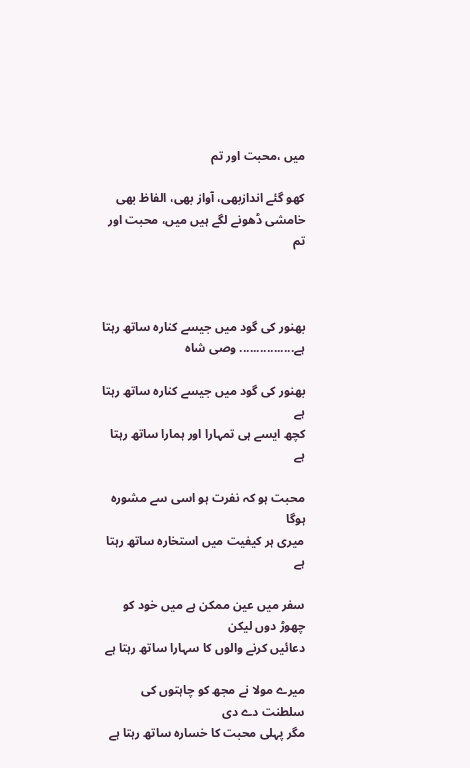میں ،محبت اور تم

کھو گئے اندازبھی، آواز بھی، الفاظ بھی
خامشی ڈھونے لگے ہیں میں، محبت اور تم



بھنور کی گود میں جیسے کنارہ ساتھ رہتا ہے................ وصی شاہ

بھنور کی گود میں جیسے کنارہ ساتھ رہتا ہے
کچھ ایسے ہی تمہارا اور ہمارا ساتھ رہتا ہے

محبت ہو کہ نفرت ہو اسی سے مشورہ ہوگا
میری ہر کیفیت میں استخارہ ساتھ رہتا ہے

سفر میں عین ممکن ہے میں خود کو چھوڑ دوں لیکن
دعائیں کرنے والوں کا سہارا ساتھ رہتا ہے

میرے مولا نے مجھ کو چاہتوں کی سلطنت دے دی
مگر پہلی محبت کا خسارہ ساتھ رہتا ہے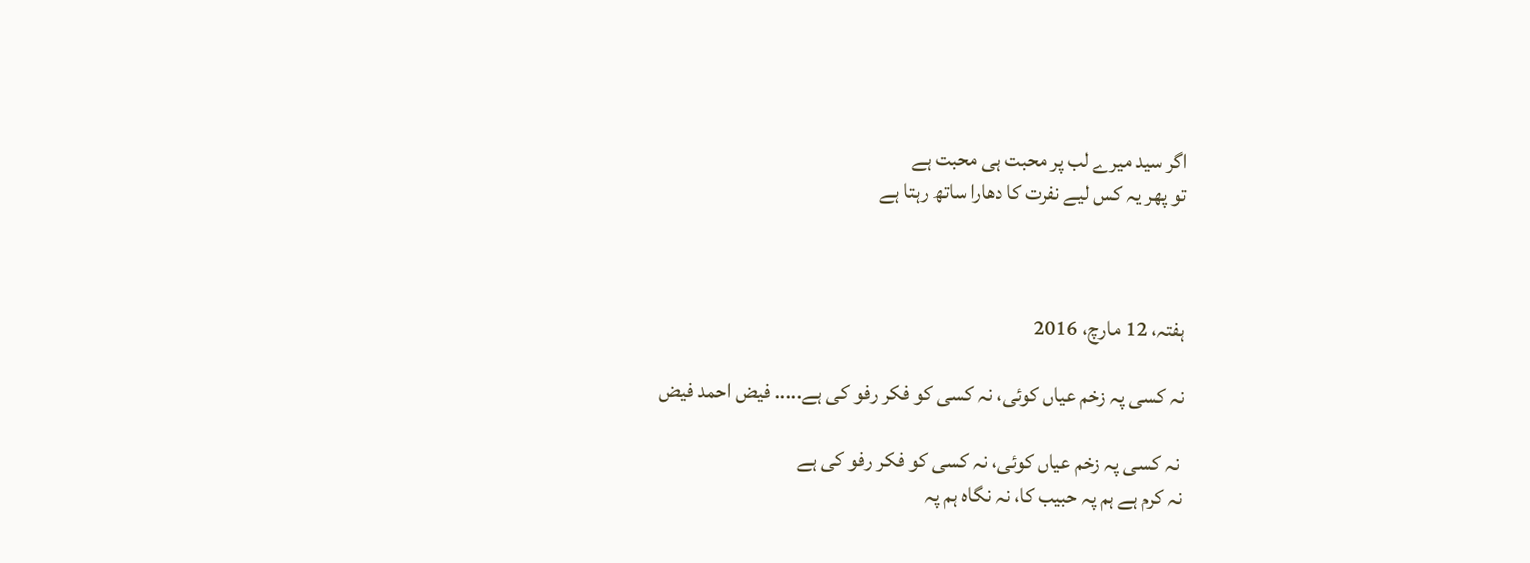اگر سید میرے لب پر محبت ہی محبت ہے
تو پھر یہ کس لیے نفرت کا دھارا ساتھ رہتا ہے



ہفتہ، 12 مارچ، 2016

نہ کسی پہ زخم عیاں کوئی، نہ کسی کو فکر رفو کی ہے..... فیض احمد فیض

 نہ کسی پہ زخم عیاں کوئی، نہ کسی کو فکر رفو کی ہے
نہ کرم ہے ہم پہ حبیب کا، نہ نگاہ ہم پہ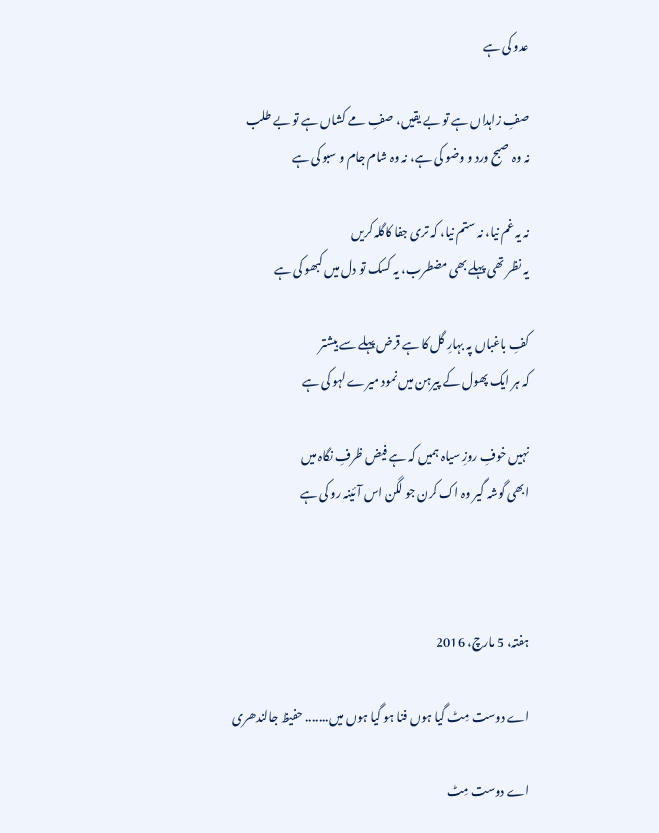عدو کی ہے

صفِ زاہداں ہے تو بے یقیں، صفِ مے کشاں ہے تو بے طلب
نہ وہ صبح ورد و وضو کی ہے، نہ وہ شام جام و سبو کی ہے

نہ یہ غم نیا، نہ ستم نیا، کہ تری جفا کاگلہ کریں
یہ نظر تھی پہلے بھی مضطرب، یہ کسک تو دل میں کبھو کی ہے

کفِ باغباں پہ بہارِ گل کا ہے قرض پہلے سے بیشتر
کہ ہر ایک پھول کے پیرہن میں نمود میرے لہو کی ہے

نہیں خوفِ روزِ سیاہ ہمیں کہ ہے فیض ظرفِ نگاہ میں
ابھی گوشہ گیر وہ اک کرن جو لگن اس آئینہ رو کی ہے



ہفتہ، 5 مارچ، 2016

اے دوست مِٹ گیا ہوں فنا ہو گیا ہوں میں....... حفیظ جالندھری

اے دوست مِٹ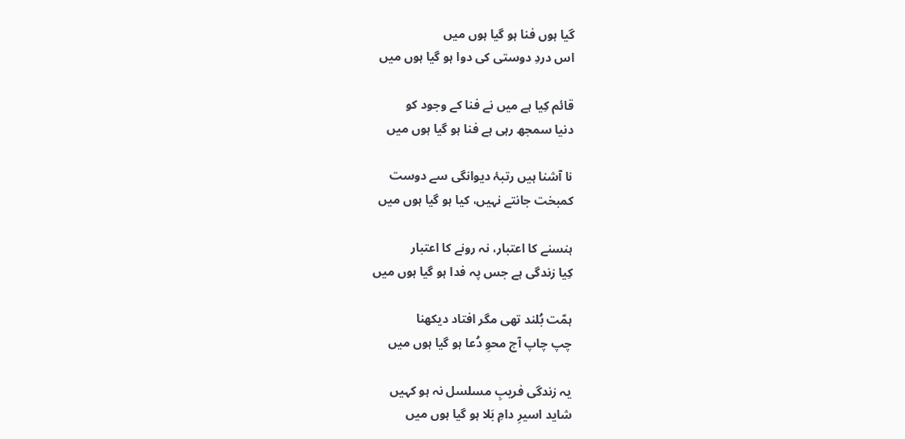گیا ہوں فنا ہو گیا ہوں میں
اس دردِ دوستی کی دوا ہو گیا ہوں میں

قائم کِیا ہے میں نے فنا کے وجود کو
دنیا سمجھ رہی ہے فنا ہو گیا ہوں میں

نا آشنا ہیں رتبۂ دیوانگی سے دوست
کمبخت جانتے نہیں، کیا ہو گیا ہوں میں

ہنسنے کا اعتبار، نہ رونے کا اعتبار
کِیا زندگی ہے جس پہ فدا ہو گیا ہوں میں

ہمّت بُلند تھی مگر افتاد دیکھنا
چپ چاپ آج محوِ دُعا ہو گیا ہوں میں

یہ زندگی فریبِ مسلسل نہ ہو کہیں
شاید اسیرِ دامِ بَلا ہو گیا ہوں میں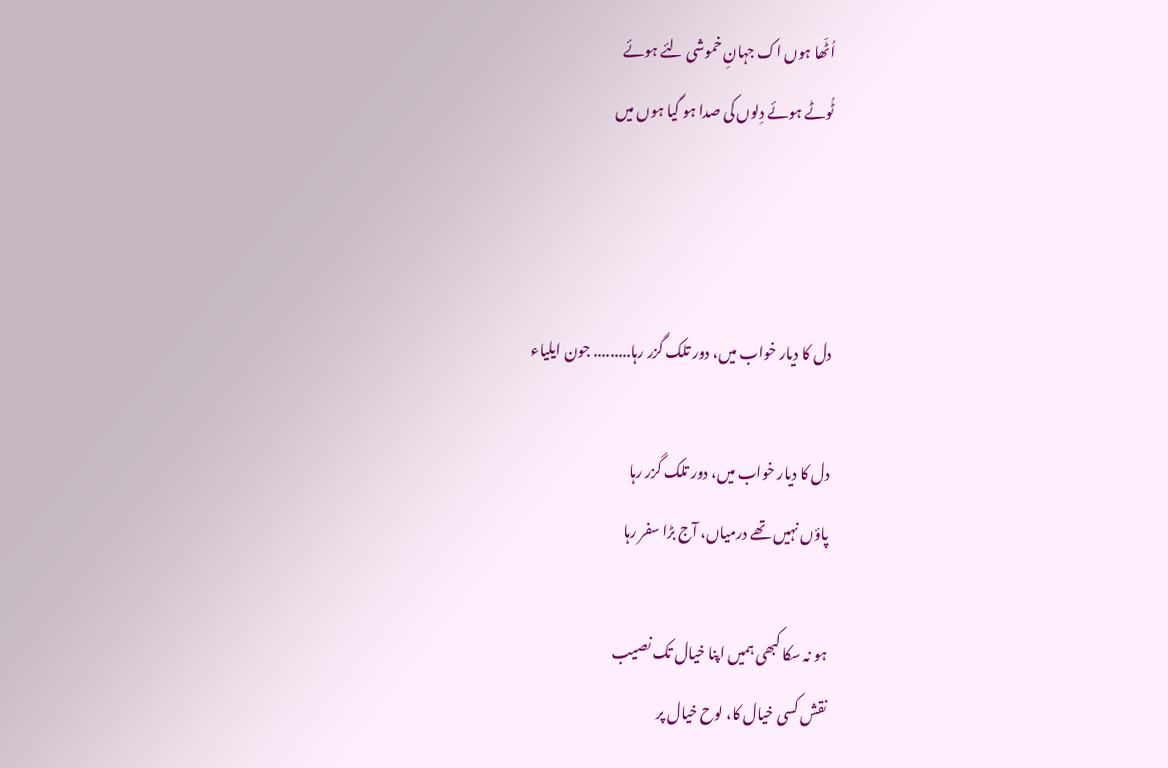اُٹّھا ہوں اک جہانِ خموشی لئے ہوئے
ٹُوٹے ہوئے دِلوں کی صدا ہو گیا ہوں میں



دل کا دیار خواب میں، دور تلک گزر رہا......... جون ایلیاء

دل کا دیار خواب میں، دور تلک گزر رہا
پاؤں نہیں تھے درمیاں، آج بڑا سفر رہا

ہو نہ سکا کبھی ہمیں اپنا خیال تک نصیب
نقش کسی خیال کا، لوح خیال پر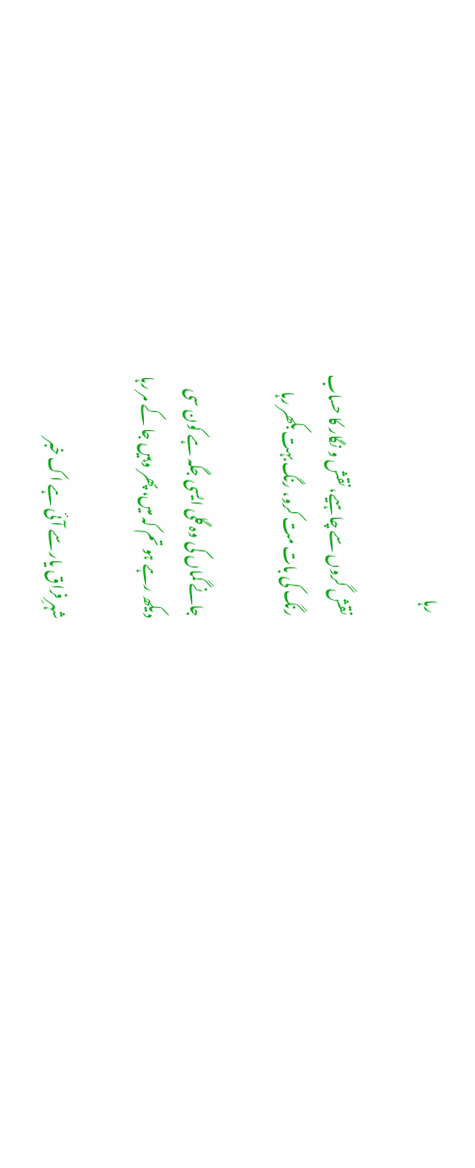رہا

نقش گروں سے چاہیے، نقش و نگار کا حساب
رنگ کی بات مت کرو، رنگ بہت بکھر رہا

جانے گماں کی وہ گلی ایسی جگہ ہے کون سی
دیکھ رہے ہو تم کہ میں، پھر وہیں جا کے مر رہا

شہرِ فراق یار سے آئی ہے اک خبر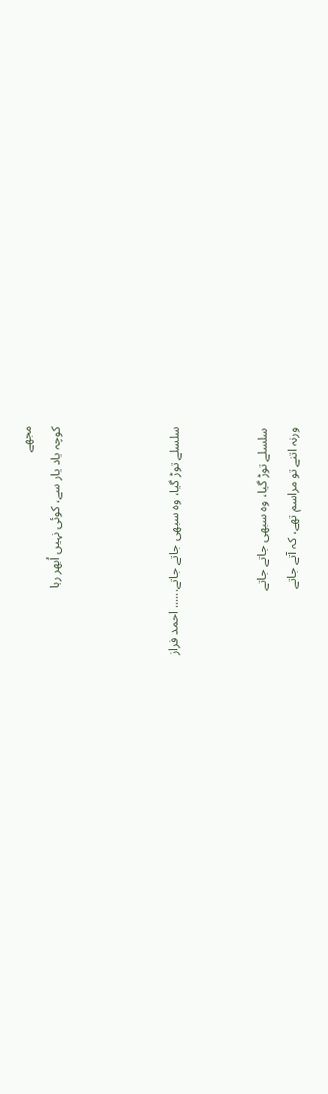مجھے
کوچہ یاد یار سے، کوئی نہیں اُبھر رہا



سلسلے توڑ گیا، وہ سبھی جاتے جاتے...... احمد فراز


سلسلے توڑ گیا، وہ سبھی جاتے جاتے
ورنہ اتنے تو مراسم تھے، کہ آتے جاتے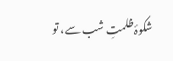شکوۂ ظلمتِ شب سے، تو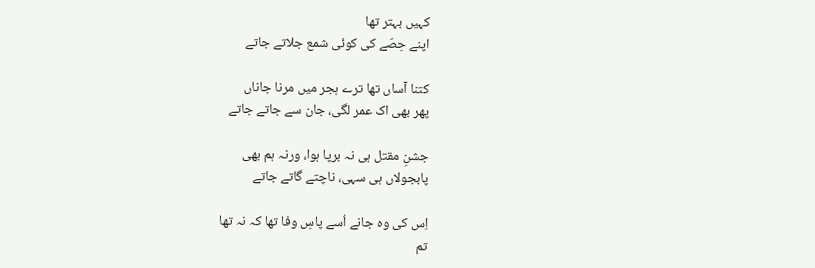کہیں‌ بہتر تھا
اپنے حِصّے کی کوئی شمع جلاتے جاتے

کتنا آساں تھا ترے ہجر میں مرنا جاناں
پھر بھی اک عمر لگی، جان سے جاتے جاتے

جشنِ مقتل ہی نہ برپا ہوا، ورنہ ہم بھی
پابجولاں ہی سہی، ناچتے گاتے جاتے

اِس کی وہ جانے اُسے پاسِ وفا تھا کہ نہ تھا
تم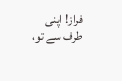فراز! اپنی طرف سے تو،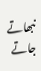نبھاتے جاتے